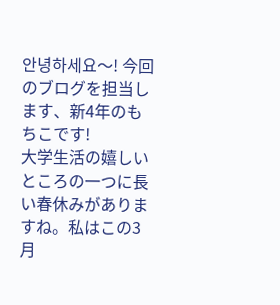안녕하세요〜! 今回のブログを担当します、新4年のもちこです!
大学生活の嬉しいところの一つに長い春休みがありますね。私はこの3月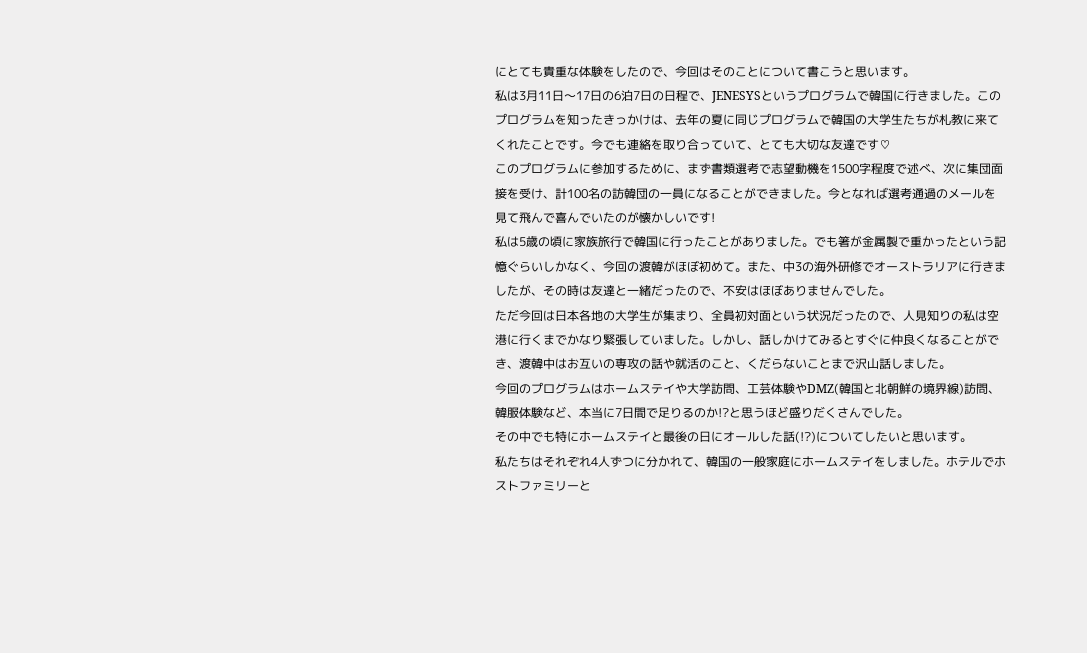にとても貴重な体験をしたので、今回はそのことについて書こうと思います。
私は3月11日〜17日の6泊7日の日程で、JENESYSというプログラムで韓国に行きました。このプログラムを知ったきっかけは、去年の夏に同じプログラムで韓国の大学生たちが札教に来てくれたことです。今でも連絡を取り合っていて、とても大切な友達です♡
このプログラムに参加するために、まず書類選考で志望動機を1500字程度で述べ、次に集団面接を受け、計100名の訪韓団の一員になることができました。今となれば選考通過のメールを見て飛んで喜んでいたのが懐かしいです!
私は5歳の頃に家族旅行で韓国に行ったことがありました。でも箸が金属製で重かったという記憶ぐらいしかなく、今回の渡韓がほぼ初めて。また、中3の海外研修でオーストラリアに行きましたが、その時は友達と一緒だったので、不安はほぼありませんでした。
ただ今回は日本各地の大学生が集まり、全員初対面という状況だったので、人見知りの私は空港に行くまでかなり緊張していました。しかし、話しかけてみるとすぐに仲良くなることができ、渡韓中はお互いの専攻の話や就活のこと、くだらないことまで沢山話しました。
今回のプログラムはホームステイや大学訪問、工芸体験やDMZ(韓国と北朝鮮の境界線)訪問、韓服体験など、本当に7日間で足りるのか!?と思うほど盛りだくさんでした。
その中でも特にホームステイと最後の日にオールした話(!?)についてしたいと思います。
私たちはそれぞれ4人ずつに分かれて、韓国の一般家庭にホームステイをしました。ホテルでホストファミリーと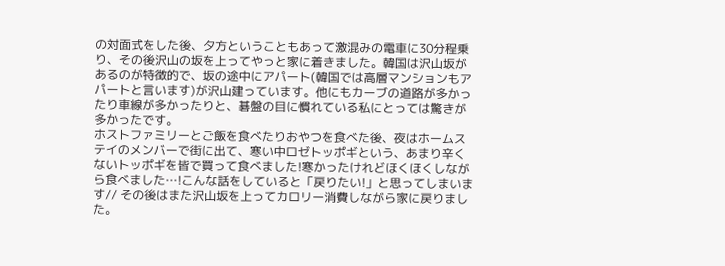の対面式をした後、夕方ということもあって激混みの電車に30分程乗り、その後沢山の坂を上ってやっと家に着きました。韓国は沢山坂があるのが特徴的で、坂の途中にアパート(韓国では高層マンションもアパートと言います)が沢山建っています。他にもカーブの道路が多かったり車線が多かったりと、碁盤の目に慣れている私にとっては驚きが多かったです。
ホストファミリーとご飯を食べたりおやつを食べた後、夜はホームステイのメンバーで街に出て、寒い中ロゼトッポギという、あまり辛くないトッポギを皆で買って食べました!寒かったけれどほくほくしながら食べました…!こんな話をしていると「戻りたい!」と思ってしまいます// その後はまた沢山坂を上ってカロリー消費しながら家に戻りました。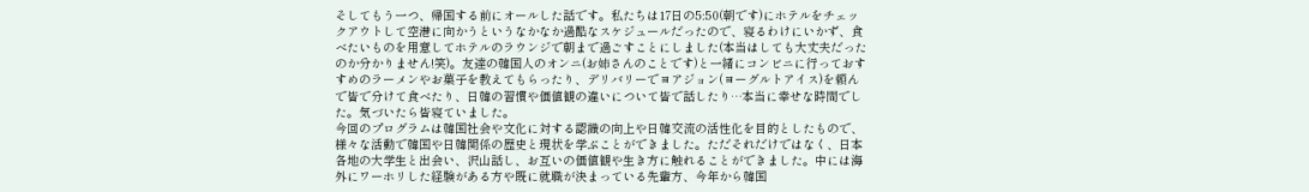そしてもう一つ、帰国する前にオールした話です。私たちは17日の5:50(朝です)にホテルをチェックアウトして空港に向かうというなかなか過酷なスケジュールだったので、寝るわけにいかず、食べたいものを用意してホテルのラウンジで朝まで過ごすことにしました(本当はしても大丈夫だったのか分かりません!笑)。友達の韓国人のオンニ(お姉さんのことです)と一緒にコンビニに行っておすすめのラーメンやお菓子を教えてもらったり、デリバリーでヨアジョン(ヨーグルトアイス)を頼んで皆で分けて食べたり、日韓の習慣や価値観の違いについて皆で話したり…本当に幸せな時間でした。気づいたら皆寝ていました。
今回のプログラムは韓国社会や文化に対する認識の向上や日韓交流の活性化を目的としたもので、様々な活動で韓国や日韓関係の歴史と現状を学ぶことができました。ただそれだけではなく、日本各地の大学生と出会い、沢山話し、お互いの価値観や生き方に触れることができました。中には海外にワーホリした経験がある方や既に就職が決まっている先輩方、今年から韓国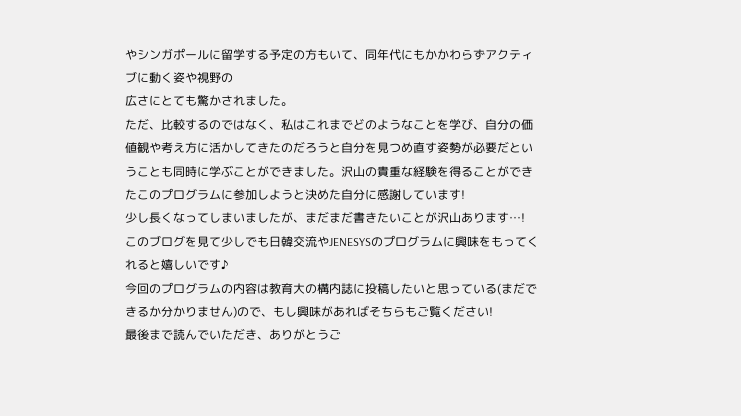やシンガポールに留学する予定の方もいて、同年代にもかかわらずアクティブに動く姿や視野の
広さにとても驚かされました。
ただ、比較するのではなく、私はこれまでどのようなことを学び、自分の価値観や考え方に活かしてきたのだろうと自分を見つめ直す姿勢が必要だということも同時に学ぶことができました。沢山の貴重な経験を得ることができたこのプログラムに参加しようと決めた自分に感謝しています!
少し長くなってしまいましたが、まだまだ書きたいことが沢山あります…!
このブログを見て少しでも日韓交流やJENESYSのプログラムに興味をもってくれると嬉しいです♪
今回のプログラムの内容は教育大の構内誌に投稿したいと思っている(まだできるか分かりません)ので、もし興味があればそちらもご覧ください!
最後まで読んでいただき、ありがとうご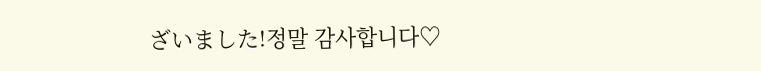ざいました!정말 감사합니다♡